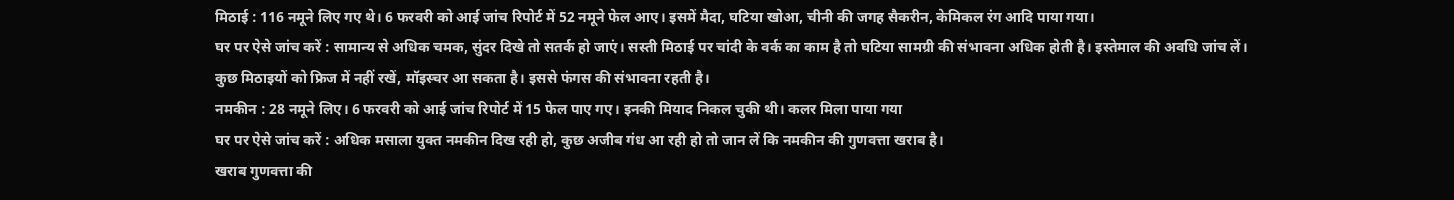मिठाई : 116 नमूने लिए गए थे। 6 फरवरी को आई जांच रिपोर्ट में 52 नमूने फेल आए। इसमें मैदा, घटिया खोआ, चीनी की जगह सैकरीन, केमिकल रंग आदि पाया गया।
घर पर ऐसे जांच करें : सामान्य से अधिक चमक, सुंदर दिखे तो सतर्क हो जाएं। सस्ती मिठाई पर चांदी के वर्क का काम है तो घटिया सामग्री की संभावना अधिक होती है। इस्तेमाल की अवधि जांच लें। कुछ मिठाइयों को फ्रिज में नहीं रखें, मॉइस्चर आ सकता है। इससे फंगस की संभावना रहती है।
नमकीन : 28 नमूने लिए। 6 फरवरी को आई जांच रिपोर्ट में 15 फेल पाए गए। इनकी मियाद निकल चुकी थी। कलर मिला पाया गया
घर पर ऐसे जांच करें : अधिक मसाला युक्त नमकीन दिख रही हो, कुछ अजीब गंध आ रही हो तो जान लें कि नमकीन की गुणवत्ता खराब है।
खराब गुणवत्ता की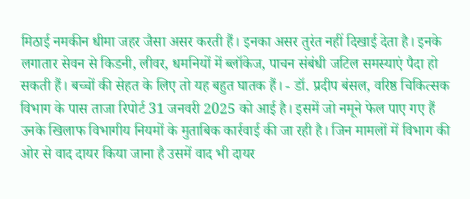मिठाई नमकीन धीमा जहर जैसा असर करती हैं। इनका असर तुरंत नहीं दिखाई देता है। इनके लगातार सेवन से किडनी, लीवर, धमनियों में ब्लॉकेज, पाचन संबंधी जटिल समस्याएं पैदा हो सकती हैं। बच्चों की सेहत के लिए तो यह बहुत घातक हैं। - डॉ. प्रदीप बंसल, वरिष्ठ चिकित्सक
विभाग के पास ताजा रिपोर्ट 31 जनवरी 2025 को आई है। इसमें जो नमूने फेल पाए गए हैं उनके खिलाफ विभागीय नियमों के मुताबिक कार्रवाई की जा रही है। जिन मामलों में विभाग की ओर से वाद दायर किया जाना है उसमें वाद भी दायर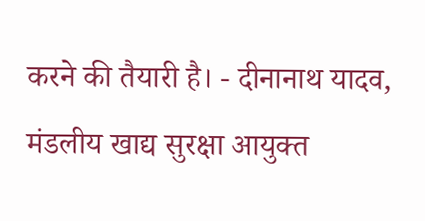करने की तैयारी है। - दीनानाथ यादव, मंडलीय खाद्य सुरक्षा आयुक्त